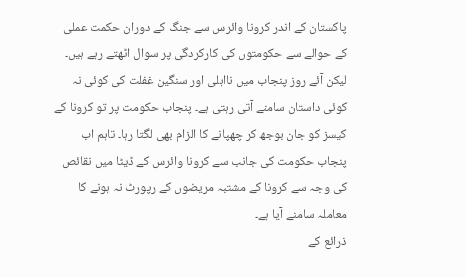پاکستان کے اندر کرونا وائرس سے جنگ کے دوران حکمت عملی کے حوالے سے حکومتوں کی کارکردگی پر سوال اٹھتے رہے ہیں۔ لیکن آئے روز پنجاب میں نااہلی اور سنگین غفلت کی کوئی نہ کوئی داستان سامنے آتی رہتی ہے۔ پنجاب حکومت پر تو کرونا کے کیسز کو جان بوجھ کر چھپانے کا الزام بھی لگتا رہا۔ تاہم اب پنجاب حکومت کی جانب سے کرونا وائرس کے ڈیٹا میں نقائص کی وجہ سے کرونا کے مشتبہ مریضوں کے رپورٹ نہ ہونے کا معاملہ سامنے آیا ہے۔
ذرائع کے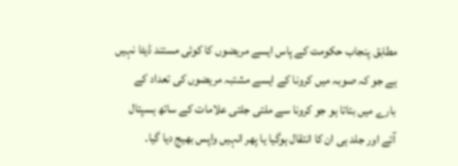مطابق پنجاب حکومت کے پاس ایسے مریضوں کا کوئی مستند ڈیٹا نہیں ہے جو کہ صوبہ میں کرونا کے ایسے مشتبہ مریضوں کی تعداد کے بارے میں بتاتا ہو جو کرونا سے ملتی جلتی علامات کے ساتھ ہسپتال آئے اور جلد ہی ان کا انتقال ہوگیا یا پھر انہیں واپس بھیج دیا گیا۔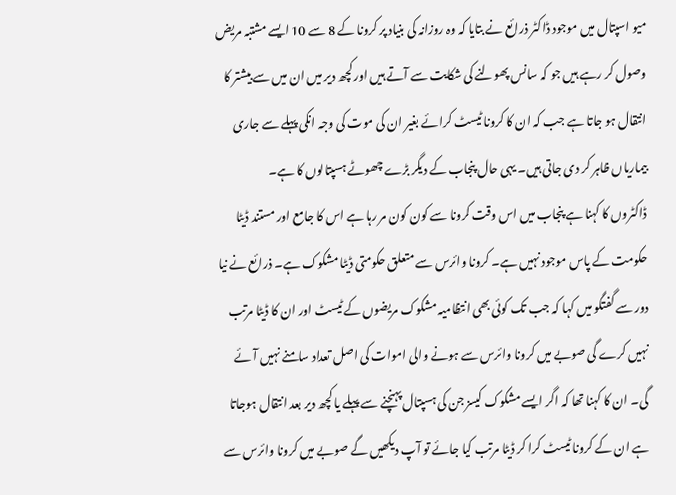میو اسپتال میں موجود ڈاکٹر ذرائع نے بتایا کہ وہ روزانہ کی بنیاد پر کرونا کے 8 سے 10 ایسے مشتبہ مریض وصول کر رہے ہیں جو کہ سانس پھولنے کی شکایت سے آتے ہیں اور کچھ دیر میں ان میں سے بیشتر کا انتقال ہو جاتا ہے جب کہ ان کا کرونا ٹیسٹ کرائے بغیر ان کی موت کی وجہ انکی پہلے سے جاری بیماریاں ظاہر کر دی جاتی ہیں۔ یہی حال پنجاب کے دیگر بڑے چھوٹے ہسپتالوں کا ہے۔
ڈاکٹروں کا کہنا ہے پنجاب میں اس وقت کرونا سے کون کون مر رہا ہے اس کا جامع اور مستند ڈیٹا حکومت کے پاس موجود نہیں ہے۔ کرونا وائرس سے متعلق حکومتی ڈیٹا مشکوک ہے۔ ذرائع نے نیا دور سے گفتگو میں کہا کہ جب تک کوئی بھی انتظامیہ مشکوک مریضوں کے ٹیسٹ اور ان کا ڈیٹا مرتب نہیں کرے گی صوبے میں کرونا وائرس سے ہونے والی اموات کی اصل تعداد سامنے نہیں آئے گی۔ ان کا کہنا تھا کہ اگر ایسے مشکوک کیسز جن کی ہسپتال پہنچنے سے پہلے یا کچھ دیر بعد انتقال ہوجاتا ہے ان کے کرونا ٹیسٹ کرا کر ڈیٹا مرتب کیا جائے تو آپ دیکھیں گے صوبے میں کرونا وائرس سے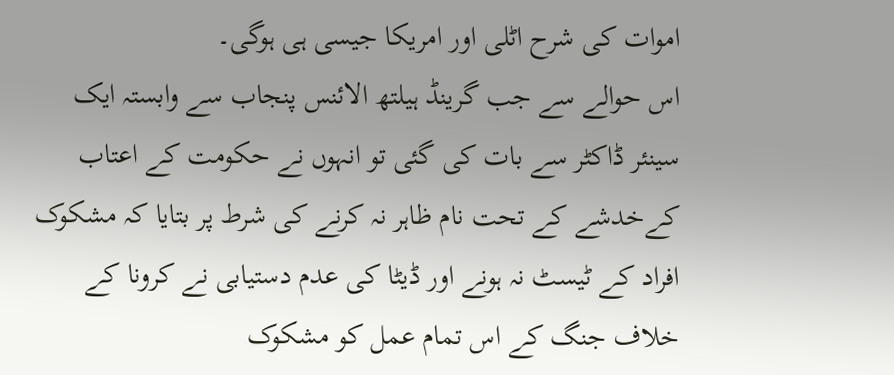اموات کی شرح اٹلی اور امریکا جیسی ہی ہوگی۔
اس حوالے سے جب گرینڈ ہیلتھ الائنس پنجاب سے وابستہ ایک سینئر ڈاکٹر سے بات کی گئی تو انہوں نے حکومت کے اعتاب کےخدشے کے تحت نام ظاہر نہ کرنے کی شرط پر بتایا کہ مشکوک افراد کے ٹیسٹ نہ ہونے اور ڈیٹا کی عدم دستیابی نے کرونا کے خلاف جنگ کے اس تمام عمل کو مشکوک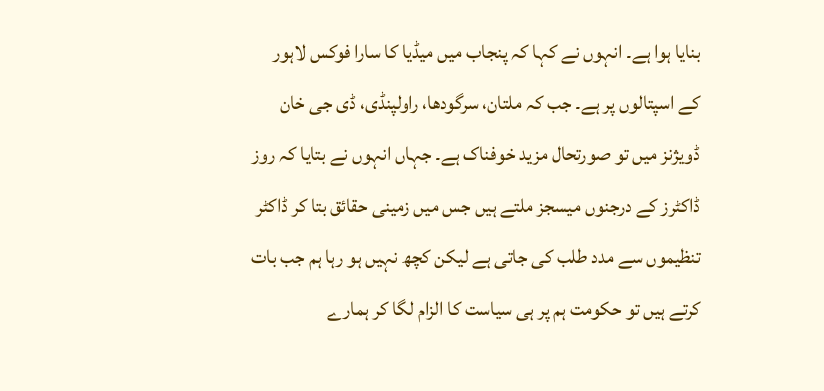بنایا ہوا ہے۔ انہوں نے کہا کہ پنجاب میں میڈیا کا سارا فوکس لاہور کے اسپتالوں پر ہے۔ جب کہ ملتان، سرگودھا، راولپنڈی، ڈی جی خان ڈویژنز میں تو صورتحال مزید خوفناک ہے۔ جہاں انہوں نے بتایا کہ روز ڈاکٹرز کے درجنوں میسجز ملتے ہیں جس میں زمینی حقائق بتا کر ڈاکٹر تنظیموں سے مدد طلب کی جاتی ہے لیکن کچھ نہیں ہو رہا ہم جب بات کرتے ہیں تو حکومت ہم پر ہی سیاست کا الزام لگا کر ہمارے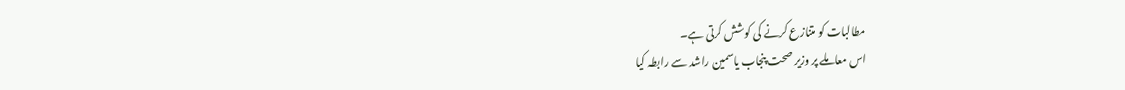مطالبات کو متنازع کرنے کی کوشش کرتی ہے۔
اس معاملے پر وزیر صحت پنجاب یاسمین راشد سے رابطہ کیا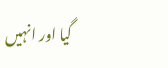گیا اور انہیں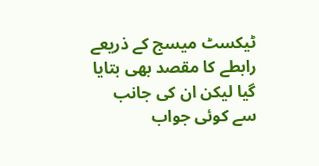ٹیکسٹ میسج کے ذریعے رابطے کا مقصد بھی بتایا گیا لیکن ان کی جانب سے کوئی جواب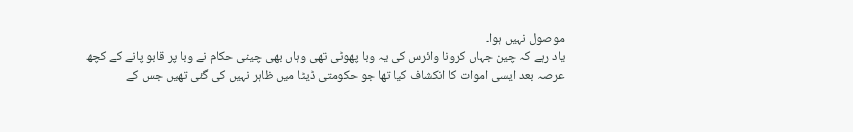موصول نہیں ہوا۔
یاد رہے کہ چین جہاں کرونا وائرس کی یہ وبا پھوٹی تھی وہاں بھی چینی حکام نے وبا پر قابو پانے کے کچھ عرصہ بعد ایسی اموات کا انکشاف کیا تھا جو حکومتی ڈیٹا میں ظاہر نہیں کی گئی تھیں جس کے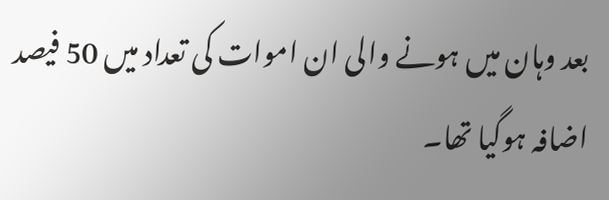بعد وہان میں ہونے والی ان اموات کی تعداد میں 50 فیصد اضافہ ہوگیا تھا۔